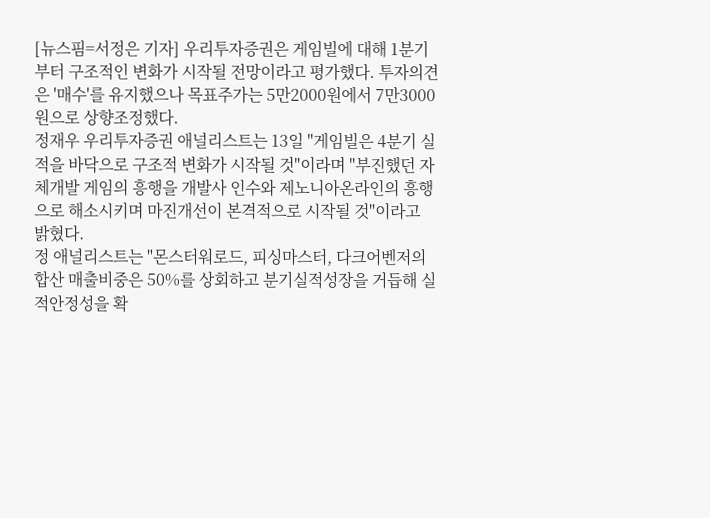[뉴스핌=서정은 기자] 우리투자증권은 게임빌에 대해 1분기부터 구조적인 변화가 시작될 전망이라고 평가했다. 투자의견은 '매수'를 유지했으나 목표주가는 5만2000원에서 7만3000원으로 상향조정했다.
정재우 우리투자증권 애널리스트는 13일 "게임빌은 4분기 실적을 바닥으로 구조적 변화가 시작될 것"이라며 "부진했던 자체개발 게임의 흥행을 개발사 인수와 제노니아온라인의 흥행으로 해소시키며 마진개선이 본격적으로 시작될 것"이라고 밝혔다.
정 애널리스트는 "몬스터워로드, 피싱마스터, 다크어벤저의 합산 매출비중은 50%를 상회하고 분기실적성장을 거듭해 실적안정성을 확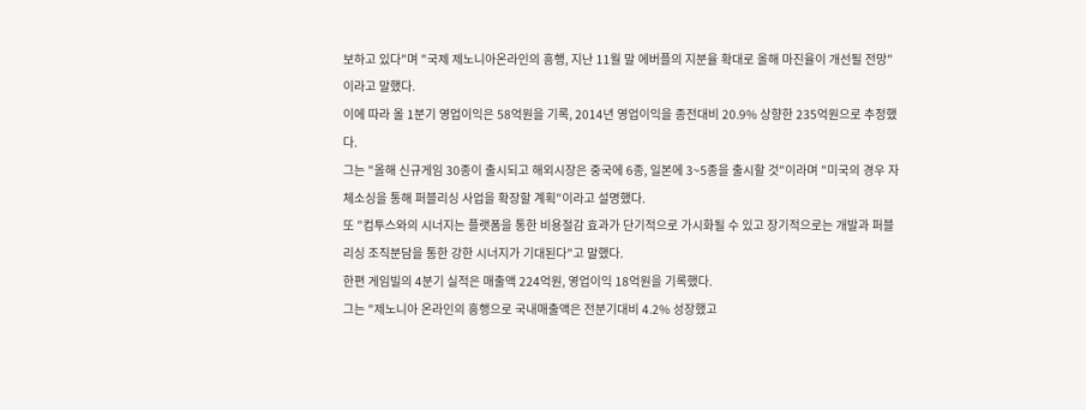보하고 있다"며 "국제 제노니아온라인의 흥행, 지난 11월 말 에버플의 지분율 확대로 올해 마진율이 개선될 전망"이라고 말했다.
이에 따라 올 1분기 영업이익은 58억원을 기록, 2014년 영업이익을 종전대비 20.9% 상향한 235억원으로 추정했다.
그는 "올해 신규게임 30종이 출시되고 해외시장은 중국에 6종, 일본에 3~5종을 출시할 것"이라며 "미국의 경우 자체소싱을 통해 퍼블리싱 사업을 확장할 계획"이라고 설명했다.
또 "컴투스와의 시너지는 플랫폼을 통한 비용절감 효과가 단기적으로 가시화될 수 있고 장기적으로는 개발과 퍼블리싱 조직분담을 통한 강한 시너지가 기대된다"고 말했다.
한편 게임빌의 4분기 실적은 매출액 224억원, 영업이익 18억원을 기록했다.
그는 "제노니아 온라인의 흥행으로 국내매출액은 전분기대비 4.2% 성장했고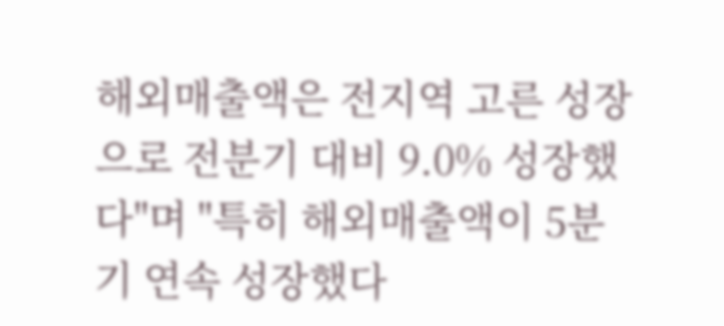해외매출액은 전지역 고른 성장으로 전분기 대비 9.0% 성장했다"며 "특히 해외매출액이 5분기 연속 성장했다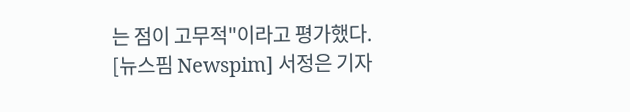는 점이 고무적"이라고 평가했다.
[뉴스핌 Newspim] 서정은 기자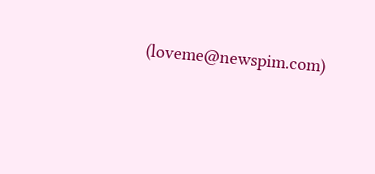(loveme@newspim.com)